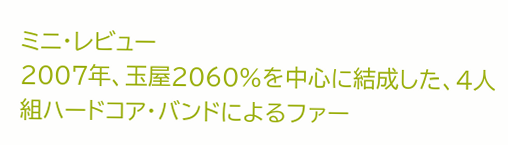ミニ・レビュー
2007年、玉屋2060%を中心に結成した、4人組ハードコア・バンドによるファー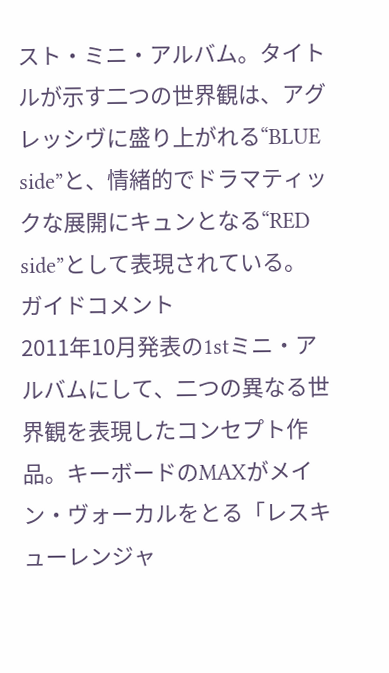スト・ミニ・アルバム。タイトルが示す二つの世界観は、アグレッシヴに盛り上がれる“BLUE side”と、情緒的でドラマティックな展開にキュンとなる“RED side”として表現されている。
ガイドコメント
2011年10月発表の1stミニ・アルバムにして、二つの異なる世界観を表現したコンセプト作品。キーボードのMAXがメイン・ヴォーカルをとる「レスキューレンジャ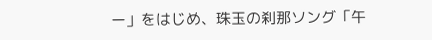ー」をはじめ、珠玉の刹那ソング「午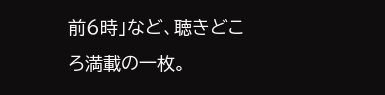前6時」など、聴きどころ満載の一枚。